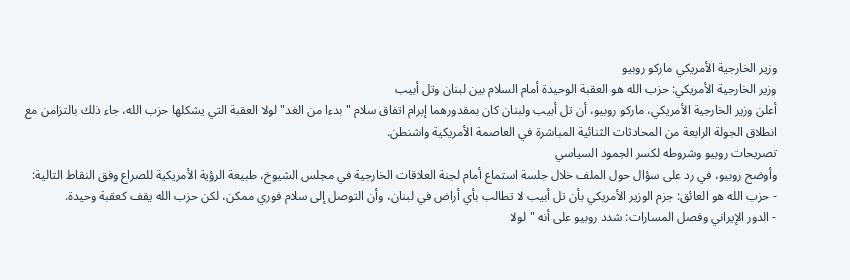وزير الخارجية الأمريكي ماركو روبيو
وزير الخارجية الأمريكي: حزب الله هو العقبة الوحيدة أمام السلام بين لبنان وتل أبيب
أعلن وزير الخارجية الأمريكي، ماركو روبيو، أن تل أبيب ولبنان كان بمقدورهما إبرام اتفاق سلام "بدءا من الغد" لولا العقبة التي يشكلها حزب الله، جاء ذلك بالتزامن مع انطلاق الجولة الرابعة من المحادثات الثنائية المباشرة في العاصمة الأمريكية واشنطن.
تصريحات روبيو وشروطه لكسر الجمود السياسي
وأوضح روبيو، في رد على سؤال حول الملف خلال جلسة استماع أمام لجنة العلاقات الخارجية في مجلس الشيوخ، طبيعة الرؤية الأمريكية للصراع وفق النقاط التالية:
- حزب الله هو العائق: جزم الوزير الأمريكي بأن تل أبيب لا تطالب بأي أراض في لبنان، وأن التوصل إلى سلام فوري ممكن، لكن حزب الله يقف كعقبة وحيدة.
- الدور الإيراني وفصل المسارات: شدد روبيو على أنه "لولا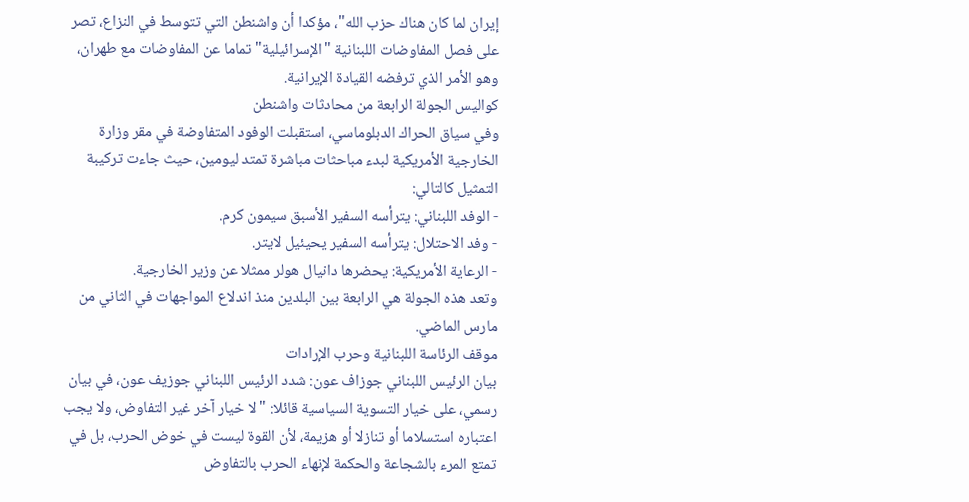إيران لما كان هناك حزب الله"، مؤكدا أن واشنطن التي تتوسط في النزاع، تصر على فصل المفاوضات اللبنانية "الإسرائيلية" تماما عن المفاوضات مع طهران، وهو الأمر الذي ترفضه القيادة الإيرانية.
كواليس الجولة الرابعة من محادثات واشنطن
وفي سياق الحراك الدبلوماسي، استقبلت الوفود المتفاوضة في مقر وزارة الخارجية الأمريكية لبدء مباحثات مباشرة تمتد ليومين، حيث جاءت تركيبة التمثيل كالتالي:
- الوفد اللبناني: يترأسه السفير الأسبق سيمون كرم.
- وفد الاحتلال: يترأسه السفير يحيئيل لايتر.
- الرعاية الأمريكية: يحضرها دانيال هولر ممثلا عن وزير الخارجية.
وتعد هذه الجولة هي الرابعة بين البلدين منذ اندلاع المواجهات في الثاني من مارس الماضي.
موقف الرئاسة اللبنانية وحرب الإرادات
بيان الرئيس اللبناني جوزاف عون: شدد الرئيس اللبناني جوزيف عون، في بيان رسمي، على خيار التسوية السياسية قائلا: "لا خيار آخر غير التفاوض، ولا يجب اعتباره استسلاما أو تنازلا أو هزيمة، لأن القوة ليست في خوض الحرب، بل في تمتع المرء بالشجاعة والحكمة لإنهاء الحرب بالتفاوض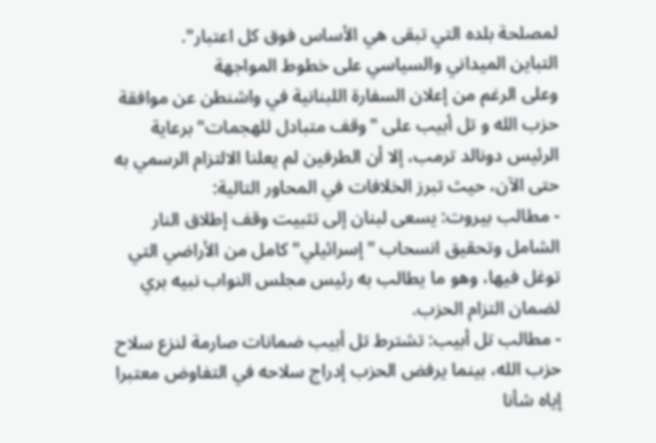لمصلحة بلده التي تبقى هي الأساس فوق كل اعتبار".
التباين الميداني والسياسي على خطوط المواجهة
وعلى الرغم من إعلان السفارة اللبنانية في واشنطن عن موافقة حزب الله و تل أبيب على "وقف متبادل للهجمات" برعاية الرئيس دونالد ترمب، إلا أن الطرفين لم يعلنا الالتزام الرسمي به حتى الآن، حيث تبرز الخلافات في المحاور التالية:
- مطالب بيروت: يسعى لبنان إلى تثبيت وقف إطلاق النار الشامل وتحقيق انسحاب "إسرائيلي" كامل من الأراضي التي توغل فيها، وهو ما يطالب به رئيس مجلس النواب نبيه بري لضمان التزام الحزب.
- مطالب تل أبيب: تشترط تل أبيب ضمانات صارمة لنزع سلاح حزب الله، بينما يرفض الحزب إدراج سلاحه في التفاوض معتبرا إياه شأنا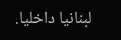لبنانيا داخليا.